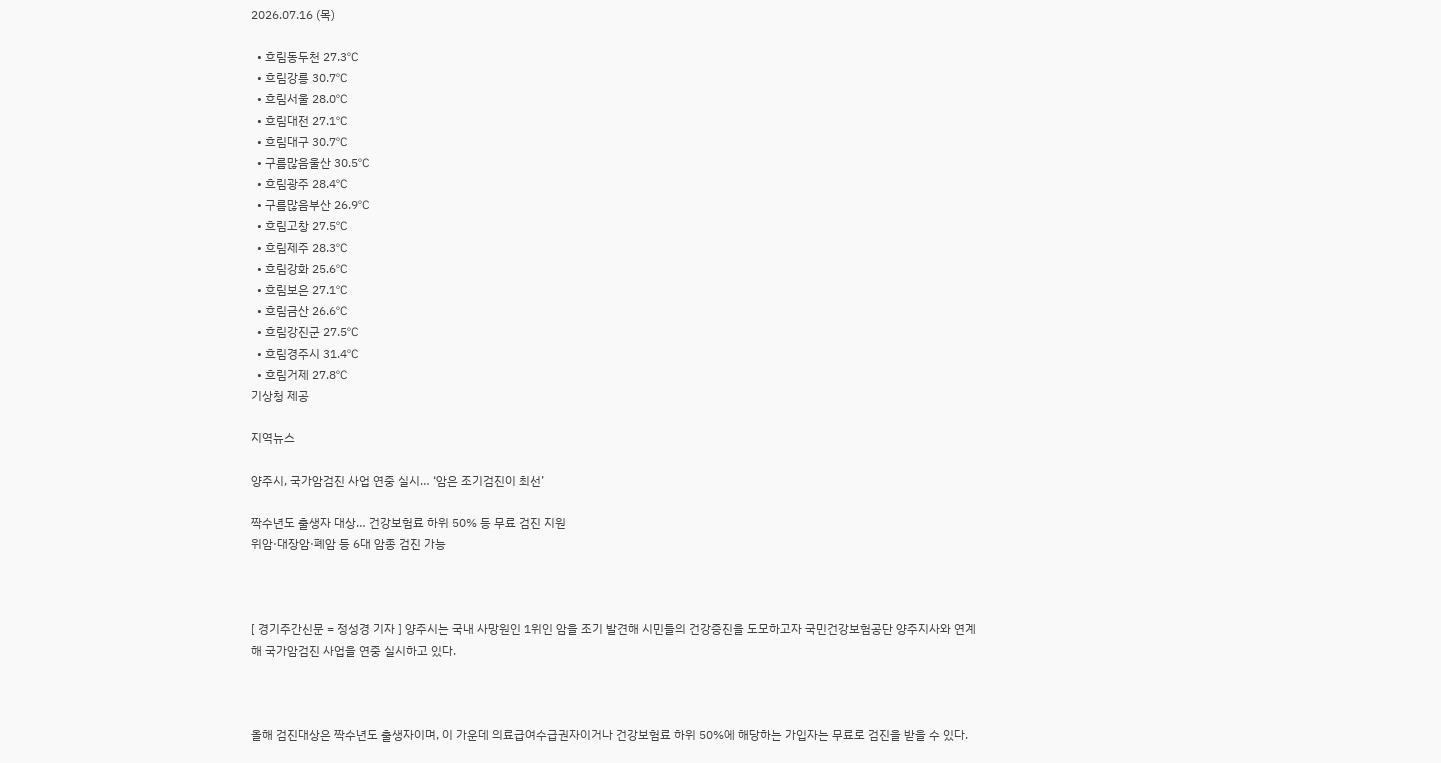2026.07.16 (목)

  • 흐림동두천 27.3℃
  • 흐림강릉 30.7℃
  • 흐림서울 28.0℃
  • 흐림대전 27.1℃
  • 흐림대구 30.7℃
  • 구름많음울산 30.5℃
  • 흐림광주 28.4℃
  • 구름많음부산 26.9℃
  • 흐림고창 27.5℃
  • 흐림제주 28.3℃
  • 흐림강화 25.6℃
  • 흐림보은 27.1℃
  • 흐림금산 26.6℃
  • 흐림강진군 27.5℃
  • 흐림경주시 31.4℃
  • 흐림거제 27.8℃
기상청 제공

지역뉴스

양주시, 국가암검진 사업 연중 실시… ‘암은 조기검진이 최선’

짝수년도 출생자 대상… 건강보험료 하위 50% 등 무료 검진 지원
위암·대장암·폐암 등 6대 암종 검진 가능



[ 경기주간신문 = 정성경 기자 ] 양주시는 국내 사망원인 1위인 암을 조기 발견해 시민들의 건강증진을 도모하고자 국민건강보험공단 양주지사와 연계해 국가암검진 사업을 연중 실시하고 있다.



올해 검진대상은 짝수년도 출생자이며, 이 가운데 의료급여수급권자이거나 건강보험료 하위 50%에 해당하는 가입자는 무료로 검진을 받을 수 있다.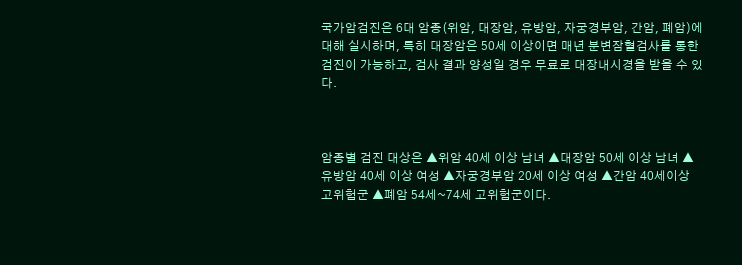국가암검진은 6대 암종(위암, 대장암, 유방암, 자궁경부암, 간암, 폐암)에 대해 실시하며, 특히 대장암은 50세 이상이면 매년 분변잠혈검사를 통한 검진이 가능하고, 검사 결과 양성일 경우 무료로 대장내시경을 받을 수 있다.



암종별 검진 대상은 ▲위암 40세 이상 남녀 ▲대장암 50세 이상 남녀 ▲유방암 40세 이상 여성 ▲자궁경부암 20세 이상 여성 ▲간암 40세이상 고위험군 ▲폐암 54세~74세 고위험군이다.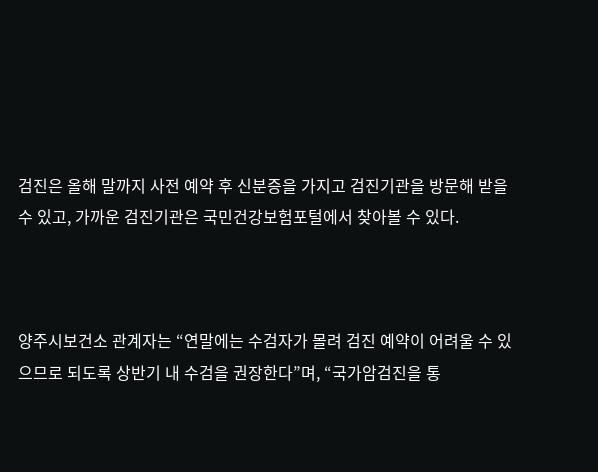검진은 올해 말까지 사전 예약 후 신분증을 가지고 검진기관을 방문해 받을 수 있고, 가까운 검진기관은 국민건강보험포털에서 찾아볼 수 있다.



양주시보건소 관계자는 “연말에는 수검자가 몰려 검진 예약이 어려울 수 있으므로 되도록 상반기 내 수검을 권장한다”며, “국가암검진을 통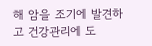해 암을 조기에 발견하고 건강관리에 도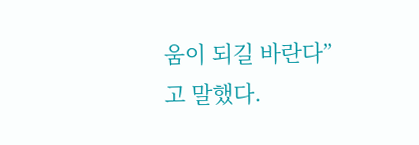움이 되길 바란다”고 말했다.